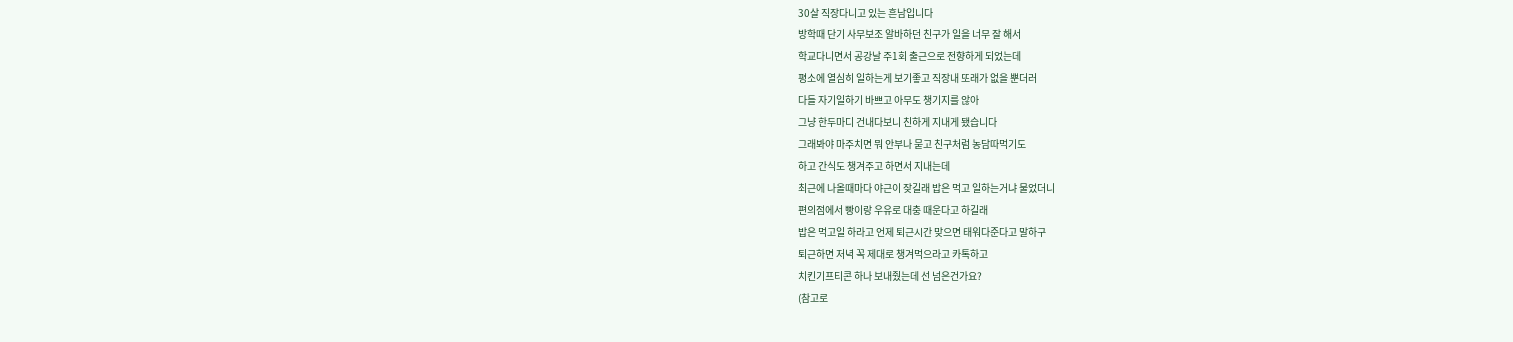30살 직장다니고 있는 흔남입니다
방학때 단기 사무보조 알바하던 친구가 일을 너무 잘 해서
학교다니면서 공강날 주1회 출근으로 전향하게 되었는데
평소에 열심히 일하는게 보기좋고 직장내 또래가 없을 뿐더러
다들 자기일하기 바쁘고 아무도 챙기지를 않아
그냥 한두마디 건내다보니 친하게 지내게 됐습니다
그래봐야 마주치면 뭐 안부나 묻고 친구처럼 농담따먹기도
하고 간식도 챙겨주고 하면서 지내는데
최근에 나올때마다 야근이 잦길래 밥은 먹고 일하는거냐 물었더니
편의점에서 빵이랑 우유로 대충 때운다고 하길래
밥은 먹고일 하라고 언제 퇴근시간 맞으면 태워다준다고 말하구
퇴근하면 저녁 꼭 제대로 챙겨먹으라고 카톡하고
치킨기프티콘 하나 보내줬는데 선 넘은건가요?
(참고로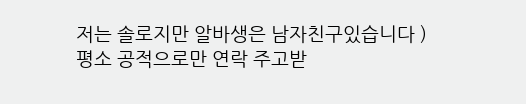저는 솔로지만 알바생은 남자친구있습니다 )
평소 공적으로만 연락 주고받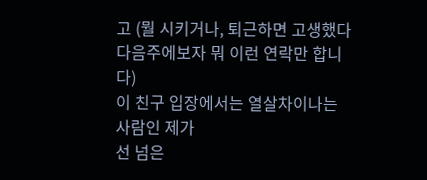고 (뭘 시키거나, 퇴근하면 고생했다 다음주에보자 뭐 이런 연락만 합니다)
이 친구 입장에서는 열살차이나는 사람인 제가
선 넘은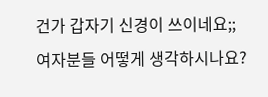건가 갑자기 신경이 쓰이네요;;
여자분들 어떻게 생각하시나요?